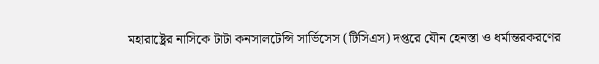মহারাষ্ট্রের নাসিকে টাটা কনসালটেন্সি সার্ভিসেস (টিসিএস) দপ্তরে যৌন হেনস্তা ও ধর্মান্তরকরণের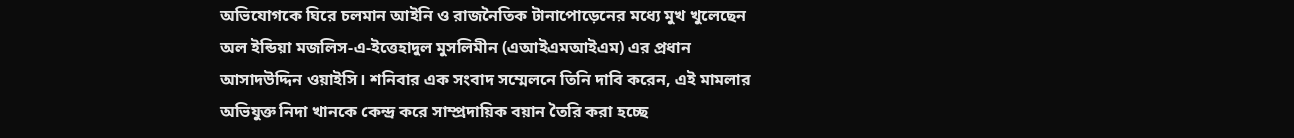অভিযোগকে ঘিরে চলমান আইনি ও রাজনৈতিক টানাপোড়েনের মধ্যে মুখ খুলেছেন অল ইন্ডিয়া মজলিস-এ-ইত্তেহাদুল মুসলিমীন (এআইএমআইএম) এর প্রধান আসাদউদ্দিন ওয়াইসি। শনিবার এক সংবাদ সম্মেলনে তিনি দাবি করেন, এই মামলার অভিযুক্ত নিদা খানকে কেন্দ্র করে সাম্প্রদায়িক বয়ান তৈরি করা হচ্ছে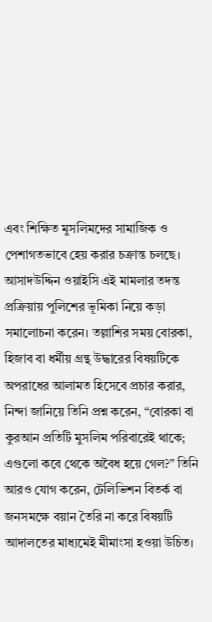এবং শিক্ষিত মুসলিমদের সামাজিক ও পেশাগতভাবে হেয় করার চক্রান্ত চলছে।
আসাদউদ্দিন ওয়াইসি এই মামলার তদন্ত প্রক্রিয়ায় পুলিশের ভূমিকা নিয়ে কড়া সমালোচনা করেন। তল্লাশির সময় বোরকা, হিজাব বা ধর্মীয় গ্রন্থ উদ্ধারের বিষয়টিকে অপরাধের আলামত হিসেবে প্রচার করার, নিন্দা জানিয়ে তিনি প্রশ্ন করেন, “বোরকা বা কুরআন প্রতিটি মুসলিম পরিবারেই থাকে; এগুলো কবে থেকে অবৈধ হয়ে গেল?” তিনি আরও যোগ করেন, টেলিভিশন বিতর্ক বা জনসমক্ষে বয়ান তৈরি না করে বিষয়টি আদালতের মাধ্যমেই মীমাংসা হওয়া উচিত।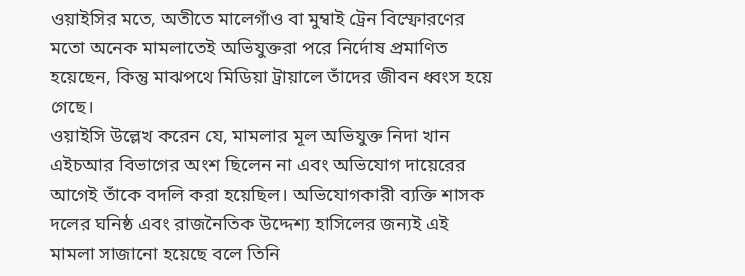ওয়াইসির মতে, অতীতে মালেগাঁও বা মুম্বাই ট্রেন বিস্ফোরণের মতো অনেক মামলাতেই অভিযুক্তরা পরে নির্দোষ প্রমাণিত হয়েছেন, কিন্তু মাঝপথে মিডিয়া ট্রায়ালে তাঁদের জীবন ধ্বংস হয়ে গেছে।
ওয়াইসি উল্লেখ করেন যে, মামলার মূল অভিযুক্ত নিদা খান এইচআর বিভাগের অংশ ছিলেন না এবং অভিযোগ দায়েরের আগেই তাঁকে বদলি করা হয়েছিল। অভিযোগকারী ব্যক্তি শাসক দলের ঘনিষ্ঠ এবং রাজনৈতিক উদ্দেশ্য হাসিলের জন্যই এই মামলা সাজানো হয়েছে বলে তিনি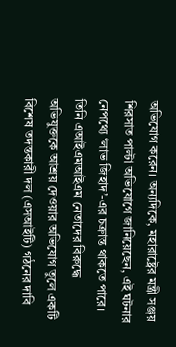অভিযোগ করেন। অন্যদিকে, মহারাষ্ট্রের মন্ত্রী সঞ্জয় শিরসাত পাল্টা অভিযোগে জানিয়েছেন, এই ঘটনার নেপথ্যে ‘লাভ জিহাদ’-এর চক্রান্ত থাকতে পারে। তিনি এআইএমআইএম নেতাদের বিরুদ্ধে অভিযুক্তকে আশ্রয় দেওয়ার অভিযোগ তুলে একটি বিশেষ তদন্তকারী দল (এসআইটি) গঠনের দাবি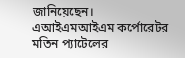জানিয়েছেন।
এআইএমআইএম কর্পোরেটর মতিন প্যাটেলের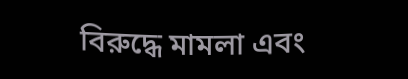বিরুদ্ধে মামলা এবং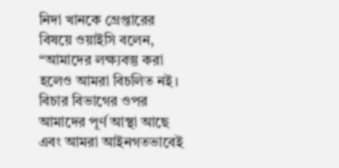নিদা খানকে গ্রেপ্তারের বিষয়ে ওয়াইসি বলেন, “আমাদের লক্ষ্যবস্তু করা হলেও আমরা বিচলিত নই। বিচার বিভাগের ওপর আমাদের পূর্ণ আস্থা আছে এবং আমরা আইনগতভাবেই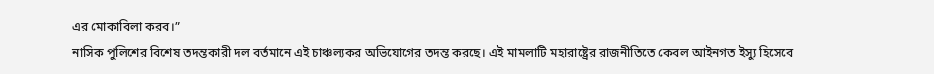এর মোকাবিলা করব।”
নাসিক পুলিশের বিশেষ তদন্তকারী দল বর্তমানে এই চাঞ্চল্যকর অভিযোগের তদন্ত করছে। এই মামলাটি মহারাষ্ট্রের রাজনীতিতে কেবল আইনগত ইস্যু হিসেবে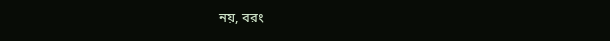নয়, বরং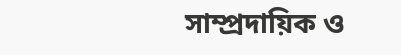সাম্প্রদায়িক ও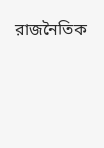রাজনৈতিক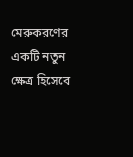মেরুকরণের একটি নতুন ক্ষেত্র হিসেবে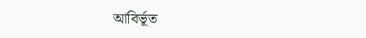আবির্ভূত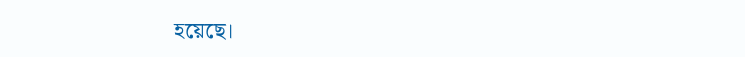হয়েছে।